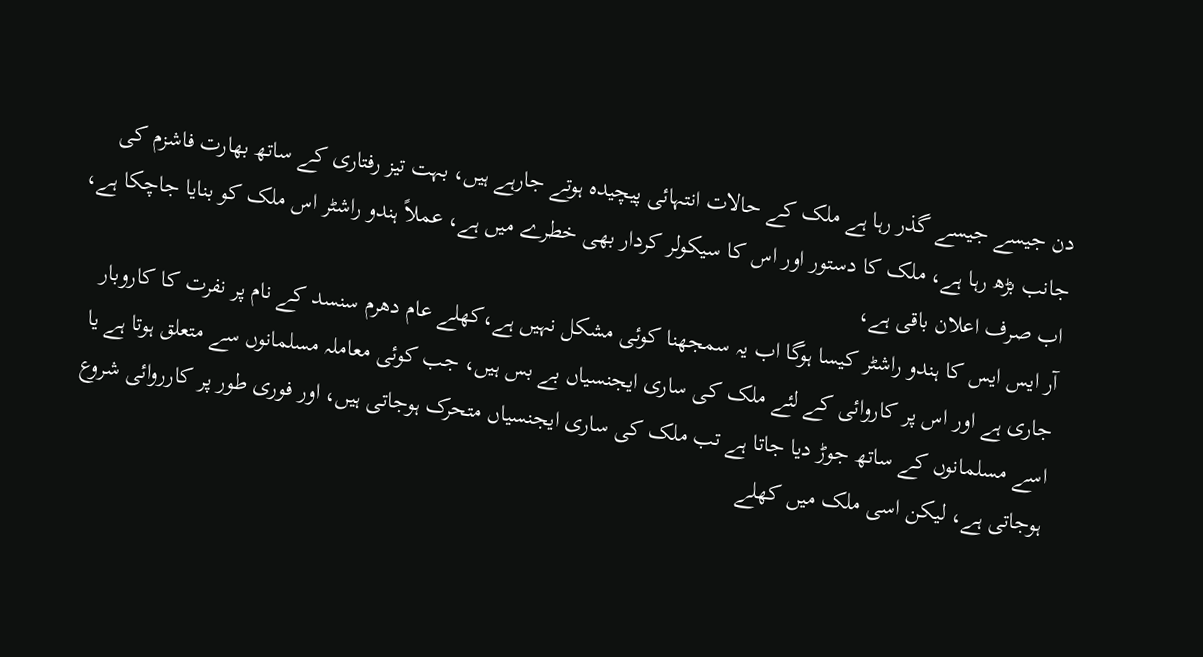دن جیسے جیسے گذر رہا ہے ملک کے حالات انتہائی پیچیدہ ہوتے جارہے ہیں، بہت تیز رفتاری کے ساتھ بھارت فاشزم کی جانب بڑھ رہا ہے، ملک کا دستور اور اس کا سیکولر کردار بھی خطرے میں ہے، عملاً ہندو راشٹر اس ملک کو بنایا جاچکا ہے، اب صرف اعلان باقی ہے،
آر ایس ایس کا ہندو راشٹر کیسا ہوگا اب یہ سمجھنا کوئی مشکل نہیں ہے،کھلے عام دھرم سنسد کے نام پر نفرت کا کاروبار جاری ہے اور اس پر کاروائی کے لئے ملک کی ساری ایجنسیاں بے بس ہیں، جب کوئی معاملہ مسلمانوں سے متعلق ہوتا ہے یا اسے مسلمانوں کے ساتھ جوڑ دیا جاتا ہے تب ملک کی ساری ایجنسیاں متحرک ہوجاتی ہیں، اور فوری طور پر کارروائی شروع ہوجاتی ہے، لیکن اسی ملک میں کھلے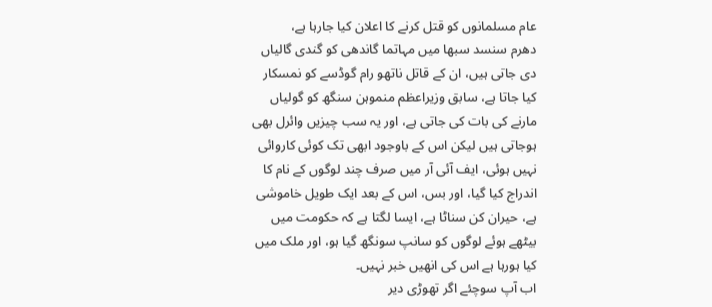عام مسلمانوں کو قتل کرنے کا اعلان کیا جارہا ہے،
دھرم سنسد سبھا میں مہاتما گاندھی کو گندی گالیاں دی جاتی ہیں، ان کے قاتل ناتھو رام گوڈسے کو نمسکار کیا جاتا ہے، سابق وزیراعظم منموہن سنگھ کو گولیاں مارنے کی بات کی جاتی ہے، اور یہ سب چیزیں وائرل بھی ہوجاتی ہیں لیکن اس کے باوجود ابھی تک کوئی کاروائی نہیں ہوئی، ایف آئی آر میں صرف چند لوگوں کے نام کا اندراج کیا گیا، اور بس، اس کے بعد ایک طویل خاموشی ہے، حیران کن سناٹا ہے، ایسا لگتا ہے کہ حکومت میں بیٹھے ہوئے لوگوں کو سانپ سونگھ گیا ہو، اور ملک میں کیا ہورہا ہے اس کی انھیں خبر نہیں۔
اب آپ سوچئے اگر تھوڑی دیر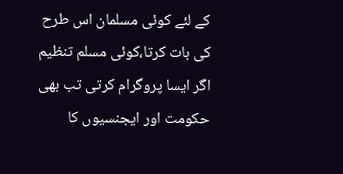کے لئے کوئی مسلمان اس طرح کی بات کرتا،کوئی مسلم تنظیم اگر ایسا پروگرام کرتی تب بھی حکومت اور ایجنسیوں کا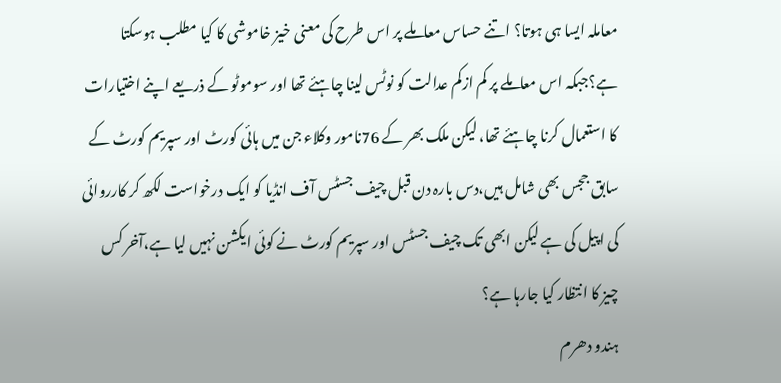معاملہ ایسا ہی ہوتا؟ اتنے حساس معاملے پر اس طرح کی معنی خیز خاموشی کا کیا مطلب ہوسکتا ہے؟جبکہ اس معاملے پر کم ازکم عدالت کو نوٹس لینا چاہئے تھا اور سوموٹو کے ذریعے اپنے اختیارات کا استعمال کرنا چاہئے تھا، لیکن ملک بھر کے 76نامور وکلاء جن میں ہائی کورٹ اور سپریم کورٹ کے سابق ججس بھی شامل ہیں،دس بارہ دن قبل چیف جسٹس آف انڈیا کو ایک درخواست لکھ کر کارروائی کی اپیل کی ہے لیکن ابھی تک چیف جسٹس اور سپریم کورٹ نے کوئی ایکشن نہیں لیا ہے،آخر کس چیز کا انتظار کیا جارہا ہے؟
ہندو دھرم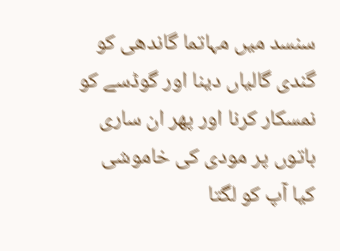سنسد میں مہاتما گاندھی کو گندی گالیاں دینا اور گوڈسے کو نمسکار کرنا اور پھر ان ساری باتوں پر مودی کی خاموشی کیا آپ کو لگتا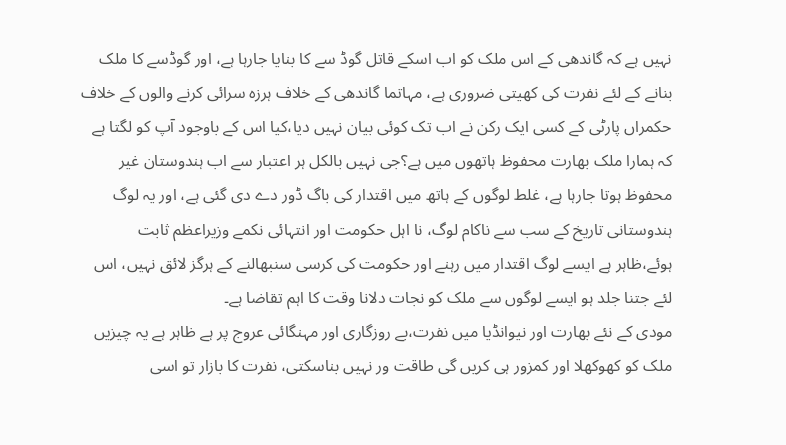نہیں ہے کہ گاندھی کے اس ملک کو اب اسکے قاتل گوڈ سے کا بنایا جارہا ہے، اور گوڈسے کا ملک بنانے کے لئے نفرت کی کھیتی ضروری ہے، مہاتما گاندھی کے خلاف ہرزہ سرائی کرنے والوں کے خلاف حکمراں پارٹی کے کسی ایک رکن نے اب تک کوئی بیان نہیں دیا،کیا اس کے باوجود آپ کو لگتا ہے کہ ہمارا ملک بھارت محفوظ ہاتھوں میں ہے؟جی نہیں بالکل ہر اعتبار سے اب ہندوستان غیر محفوظ ہوتا جارہا ہے، غلط لوگوں کے ہاتھ میں اقتدار کی باگ ڈور دے دی گئی ہے، اور یہ لوگ ہندوستانی تاریخ کے سب سے ناکام لوگ، نا اہل حکومت اور انتہائی نکمے وزیراعظم ثابت ہوئے،ظاہر ہے ایسے لوگ اقتدار میں رہنے اور حکومت کی کرسی سنبھالنے کے ہرگز لائق نہیں، اس لئے جتنا جلد ہو ایسے لوگوں سے ملک کو نجات دلانا وقت کا اہم تقاضا ہے۔
مودی کے نئے بھارت اور نیوانڈیا میں نفرت،بے روزگاری اور مہنگائی عروج پر ہے ظاہر ہے یہ چیزیں ملک کو کھوکھلا اور کمزور ہی کریں گی طاقت ور نہیں بناسکتی، نفرت کا بازار تو اسی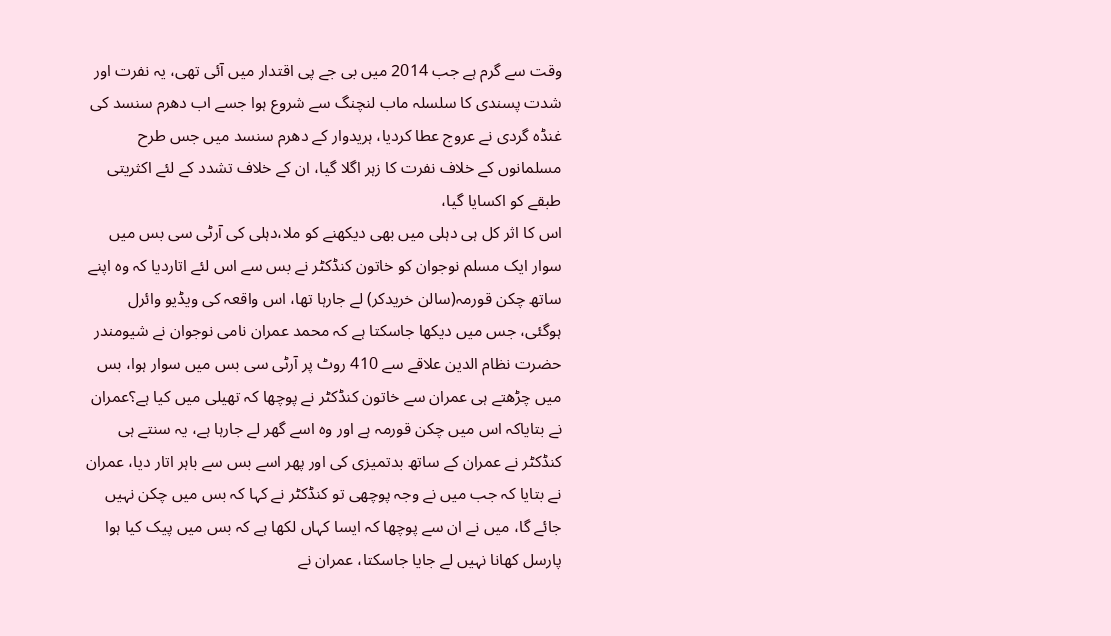وقت سے گرم ہے جب 2014 میں بی جے پی اقتدار میں آئی تھی، یہ نفرت اور شدت پسندی کا سلسلہ ماب لنچنگ سے شروع ہوا جسے اب دھرم سنسد کی غنڈہ گردی نے عروج عطا کردیا، ہریدوار کے دھرم سنسد میں جس طرح مسلمانوں کے خلاف نفرت کا زہر اگلا گیا، ان کے خلاف تشدد کے لئے اکثریتی طبقے کو اکسایا گیا،
اس کا اثر کل ہی دہلی میں بھی دیکھنے کو ملا،دہلی کی آرٹی سی بس میں سوار ایک مسلم نوجوان کو خاتون کنڈکٹر نے بس سے اس لئے اتاردیا کہ وہ اپنے ساتھ چکن قورمہ(سالن خریدکر) لے جارہا تھا، اس واقعہ کی ویڈیو وائرل ہوگئی، جس میں دیکھا جاسکتا ہے کہ محمد عمران نامی نوجوان نے شیومندر حضرت نظام الدین علاقے سے 410 روٹ پر آرٹی سی بس میں سوار ہوا، بس میں چڑھتے ہی عمران سے خاتون کنڈکٹر نے پوچھا کہ تھیلی میں کیا ہے؟عمران نے بتایاکہ اس میں چکن قورمہ ہے اور وہ اسے گھر لے جارہا ہے، یہ سنتے ہی کنڈکٹر نے عمران کے ساتھ بدتمیزی کی اور پھر اسے بس سے باہر اتار دیا، عمران نے بتایا کہ جب میں نے وجہ پوچھی تو کنڈکٹر نے کہا کہ بس میں چکن نہیں جائے گا، میں نے ان سے پوچھا کہ ایسا کہاں لکھا ہے کہ بس میں پیک کیا ہوا پارسل کھانا نہیں لے جایا جاسکتا، عمران نے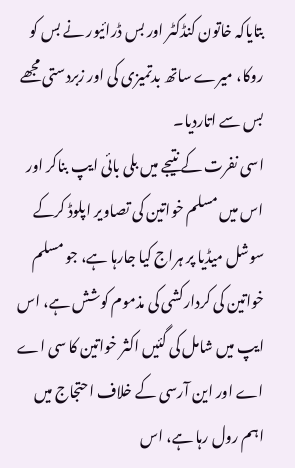بتایاکہ خاتون کنڈکٹر اور بس ڈرائیور نے بس کو روکا، میرے ساتھ بدتمیزی کی اور زبردستی مجھے بس سے اتاردیا۔
اسی نفرت کے نتیجے میں بلی بائی ایپ بناکر اور اس میں مسلم خواتین کی تصاویر اپلوڈ کرکے سوشل میڈیا پر ہراج کیا جارہا ہے، جو مسلم خواتین کی کردارکشی کی مذموم کوشش ہے، اس ایپ میں شامل کی گئیں اکثر خواتین کا سی اے اے اور این آرسی کے خلاف احتجاج میں اہم رول رہا ہے، اس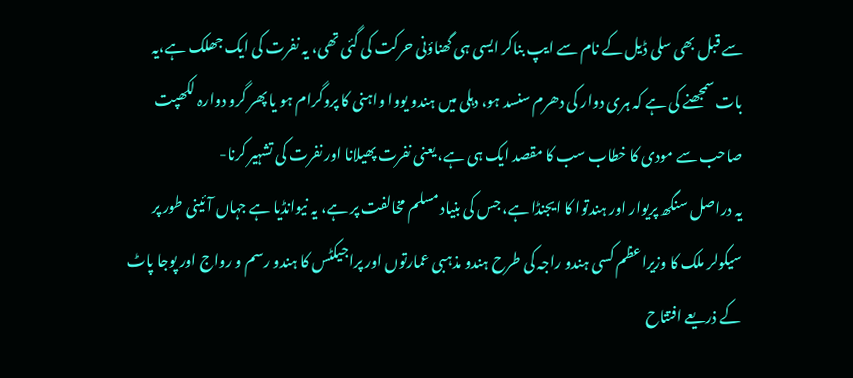سے قبل بھی سلی ڈیل کے نام سے ایپ بناکر ایسی ہی گھناؤنی حرکت کی گئی تھی، یہ نفرت کی ایک جھلک ہے،یہ بات سمجھنے کی ہے کہ ہری دوار کی دھرم سنسد ہو، دہلی میں ہندو یووا واہنی کا پروگرام ہو یا پھر گرو دوارہ لکھپت صاحب سے مودی کا خطاب سب کا مقصد ایک ہی ہے، یعنی نفرت پھیلانا اور نفرت کی تشہیر کرنا-
یہ دراصل سنگھ پریوار اور ہندتوا کا ایجنڈا ہے، جس کی بنیاد مسلم مخالفت پر ہے، یہ نیوانڈیا ہے جہاں آئینی طور پر سیکولر ملک کا وزیراعظم کسی ہندو راجہ کی طرح ہندو مذہبی عمارتوں اور پراجیکٹس کا ہندو رسم و رواج اور پوجا پاٹ کے ذریعے افتتاح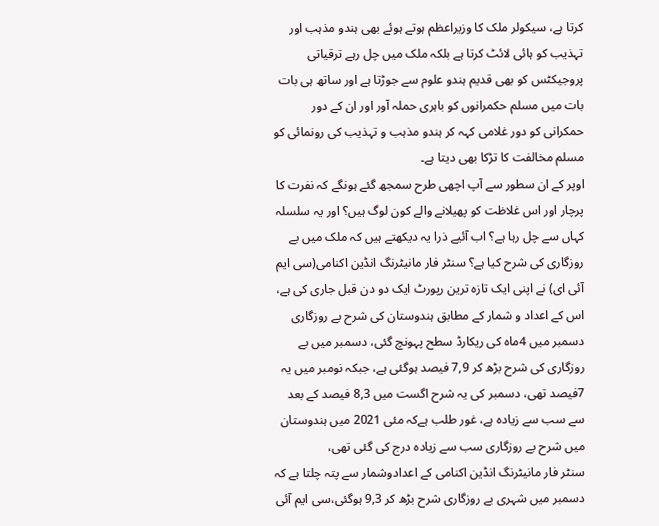کرتا ہے، سیکولر ملک کا وزیراعظم ہوتے ہوئے بھی ہندو مذہب اور تہذیب کو ہائی لائٹ کرتا ہے بلکہ ملک میں چل رہے ترقیاتی پروجیکٹس کو بھی قدیم ہندو علوم سے جوڑتا ہے اور ساتھ ہی بات بات میں مسلم حکمرانوں کو باہری حملہ آور اور ان کے دور حمکرانی کو دور غلامی کہہ کر ہندو مذہب و تہذیب کی رونمائی کو مسلم مخالفت کا تڑکا بھی دیتا ہے۔
اوپر کے ان سطور سے آپ اچھی طرح سمجھ گئے ہونگے کہ نفرت کا پرچار اور اس غلاظت کو پھیلانے والے کون لوگ ہیں؟ اور یہ سلسلہ کہاں سے چل رہا ہے؟ اب آئیے ذرا یہ دیکھتے ہیں کہ ملک میں بے روزگاری کی شرح کیا ہے؟ سنٹر فار مانیٹرنگ انڈین اکنامی(سی ایم آئی ای) نے اپنی ایک تازہ ترین رپورٹ ایک دو دن قبل جاری کی ہے، اس کے اعداد و شمار کے مطابق ہندوستان کی شرح بے روزگاری دسمبر میں 4ماہ کی ریکارڈ سطح پہونچ گئی، دسمبر میں بے روزگاری کی شرح بڑھ کر 7,9 فیصد ہوگئی ہے، جبکہ نومبر میں یہ 7فیصد تھی، دسمبر کی یہ شرح اگست میں 8,3 فیصد کے بعد سے سب سے زیادہ ہے، غور طلب ہےکہ مئی 2021 میں ہندوستان میں شرح بے روزگاری سب سے زیادہ درج کی گئی تھی،
سنٹر فار مانیٹرنگ انڈین اکنامی کے اعدادوشمار سے پتہ چلتا ہے کہ دسمبر میں شہری بے روزگاری شرح بڑھ کر 9,3 ہوگئی،سی ایم آئی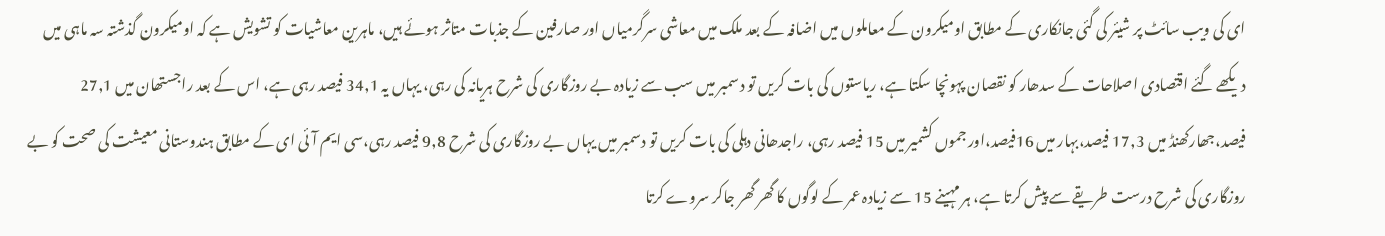ای کی ویب سائٹ پر شیئر کی گئی جانکاری کے مطابق اومیکرون کے معاملوں میں اضافہ کے بعد ملک میں معاشی سرگرمیاں اور صارفین کے جذبات متاثر ہوئے ہیں، ماہرین معاشیات کو تشویش ہے کہ اومیکرون گذشتہ سہ ماہی میں دیکھے گئے اقتصادی اصلاحات کے سدھار کو نقصان پہونچا سکتا ہے، ریاستوں کی بات کریں تو دسمبر میں سب سے زیادہ بے روزگاری کی شرح ہریانہ کی رہی، یہاں یہ 34,1 فیصد رہی ہے، اس کے بعد راجستھان میں 27,1 فیصد،جھارکھنڈ میں 17,3 فیصد،بہار میں 16فیصد،اور جموں کشمیر میں 15 فیصد رہی، راجدھانی دہلی کی بات کریں تو دسمبر میں یہاں بے روزگاری کی شرح 9,8 فیصد رہی،سی ایم آئی ای کے مطابق ہندوستانی معیشت کی صحت کو بے روزگاری کی شرح درست طریقے سے پیش کرتا ہے، ہر مہینے 15 سے زیادہ عمر کے لوگوں کا گھر گھر جاکر سروے کرتا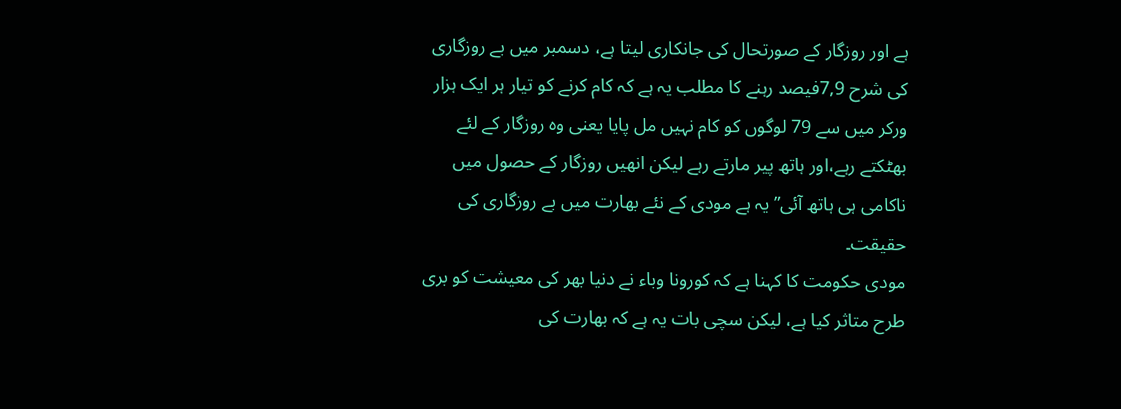ہے اور روزگار کے صورتحال کی جانکاری لیتا ہے، دسمبر میں بے روزگاری کی شرح 7,9فیصد رہنے کا مطلب یہ ہے کہ کام کرنے کو تیار ہر ایک ہزار ورکر میں سے 79 لوگوں کو کام نہیں مل پایا یعنی وہ روزگار کے لئے بھٹکتے رہے،اور ہاتھ پیر مارتے رہے لیکن انھیں روزگار کے حصول میں ناکامی ہی ہاتھ آئی” یہ ہے مودی کے نئے بھارت میں بے روزگاری کی حقیقت۔
مودی حکومت کا کہنا ہے کہ کورونا وباء نے دنیا بھر کی معیشت کو بری طرح متاثر کیا ہے، لیکن سچی بات یہ ہے کہ بھارت کی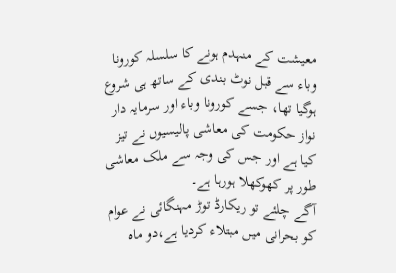معیشت کے منہدم ہونے کا سلسلہ کورونا وباء سے قبل نوٹ بندی کے ساتھ ہی شروع ہوگیا تھا، جسے کورونا وباء اور سرمایہ دار نواز حکومت کی معاشی پالیسیوں نے تیز کیا ہے اور جس کی وجہ سے ملک معاشی طور پر کھوکھلا ہورہا ہے۔
آگے چلئے تو ریکارڈ توڑ مہنگائی نے عوام کو بحرانی میں مبتلاء کردیا ہے،دو ماہ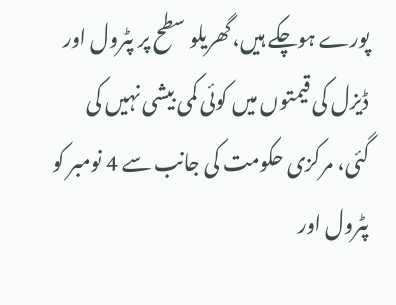پورے ہوچکے ہیں،گھریلو سطح پر پٹرول اور ڈیزل کی قیمتوں میں کوئی کمی بیشی نہیں کی گئی، مرکزی حکومت کی جانب سے 4 نومبر کو پٹرول اور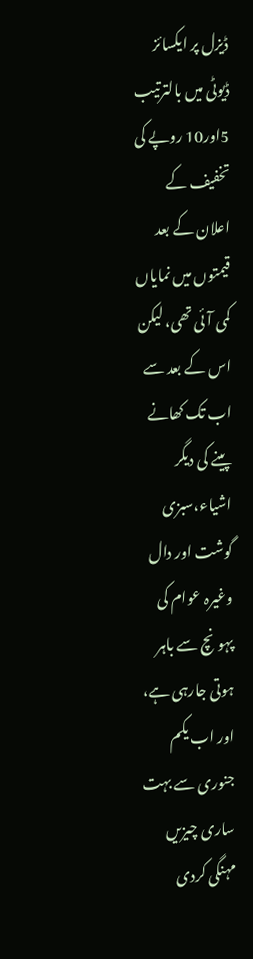ڈیزل پر ایکسائز ڈیوٹی میں بالترتیب 5اور10 روپے کی تخفیف کے اعلان کے بعد قیمتوں میں نمایاں کمی آئی تھی، لیکن اس کے بعد سے اب تک کھانے پینے کی دیگر اشیاء،سبزی گوشت اور دال وغیرہ عوام کی پہونچ سے باہر ہوتی جارہی ہے، اور اب یکم جنوری سے بہت ساری چیزیں مہنگی کردی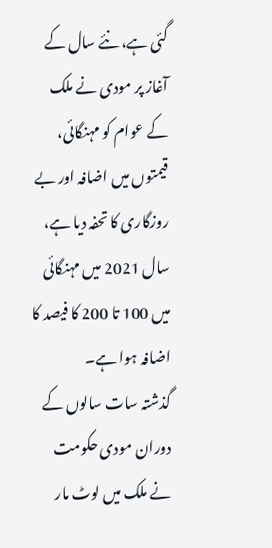گئی ہے، نئے سال کے آغاز پر مودی نے ملک کے عوام کو مہنگائی، قیمتوں میں اضافہ اور بے روزگاری کا تحفہ دیا ہے، سال 2021 میں مہنگائی میں 100 تا 200 کا فیصد کا اضافہ ہوا ہے۔
گذشتہ سات سالوں کے دوران مودی حکومت نے ملک میں لوٹ مار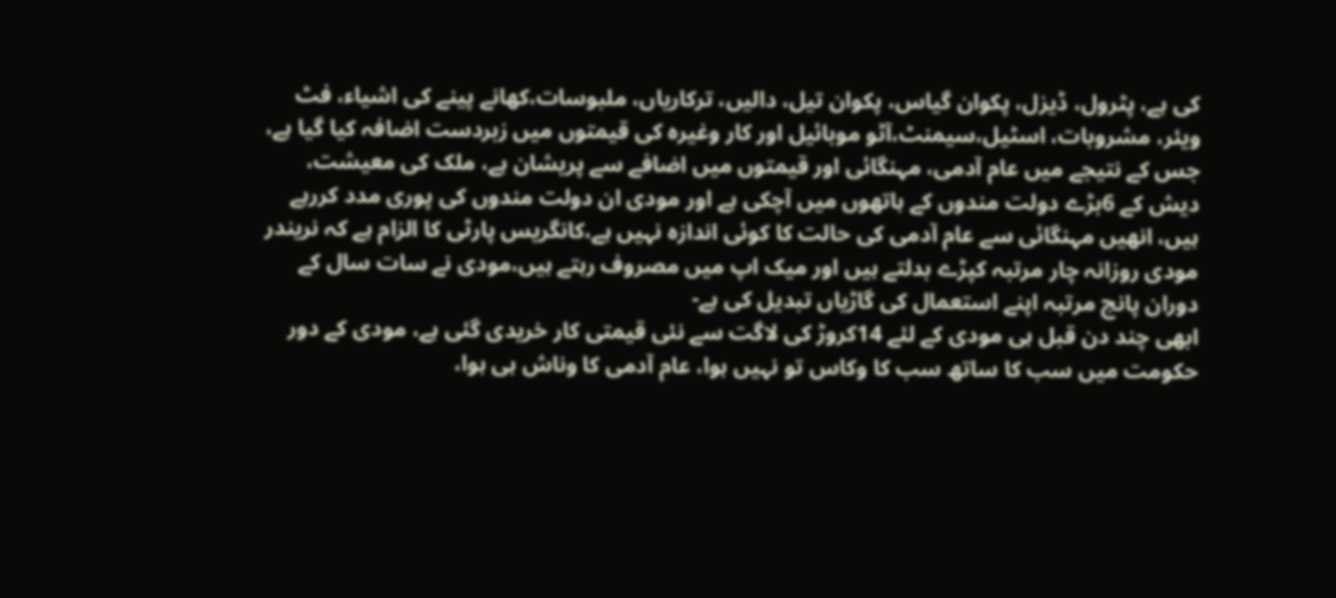کی ہے، پٹرول، ڈیزل، پکوان گیاس، پکوان تیل، دالیں، ترکاریاں، ملبوسات،کھانے پینے کی اشیاء، فٹ ویئر، مشروبات، اسٹیل،سیمنٹ،آٹو موبائیل اور کار وغیرہ کی قیمتوں میں زبردست اضافہ کیا گیا ہے، جس کے نتیجے میں عام آدمی، مہنگائی اور قیمتوں میں اضافے سے پریشان ہے، ملک کی معیشت، دیش کے 6بڑے دولت مندوں کے ہاتھوں میں آچکی ہے اور مودی ان دولت مندوں کی پوری مدد کررہے ہیں، انھیں مہنگائی سے عام آدمی کی حالت کا کوئی اندازہ نہیں ہے،کانگریس پارٹی کا الزام ہے کہ نریندر مودی روزانہ چار مرتبہ کپڑے بدلتے ہیں اور میک اپ میں مصروف رہتے ہیں،مودی نے سات سال کے دوران پانچ مرتبہ اپنے استعمال کی گاڑیاں تبدیل کی ہے-
ابھی چند دن قبل ہی مودی کے لئے 14کروڑ کی لاگت سے نئی قیمتی کار خریدی گئی ہے، مودی کے دور حکومت میں سب کا ساتھ سب کا وکاس تو نہیں ہوا، عام آدمی کا وناش ہی ہوا،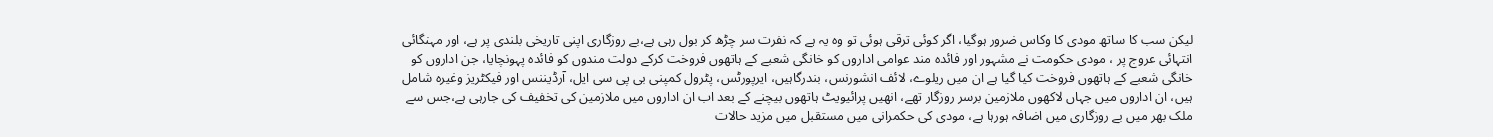لیکن سب کا ساتھ مودی کا وکاس ضرور ہوگیا، اگر کوئی ترقی ہوئی تو وہ یہ ہے کہ نفرت سر چڑھ کر بول رہی ہے،بے روزگاری اپنی تاریخی بلندی پر ہے، اور مہنگائی انتہائی عروج پر ، مودی حکومت نے مشہور اور فائدہ مند عوامی اداروں کو خانگی شعبے کے ہاتھوں فروخت کرکے دولت مندوں کو فائدہ پہونچایا، جن اداروں کو خانگی شعبے کے ہاتھوں فروخت کیا گیا ہے ان میں ریلوے، لائف انشورنس، بندرگاہیں، ایرپورٹس، پٹرول کمپنی بی پی سی ایل، آرڈیننس اور فیکٹریز وغیرہ شامل ہیں، ان اداروں میں جہاں لاکھوں ملازمین برسر روزگار تھے، انھیں پرائیویٹ ہاتھوں بیچنے کے بعد اب ان اداروں میں ملازمین کی تخفیف کی جارہی ہے،جس سے ملک بھر میں بے روزگاری میں اضافہ ہورہا ہے، مودی کی حکمرانی میں مستقبل میں مزید حالات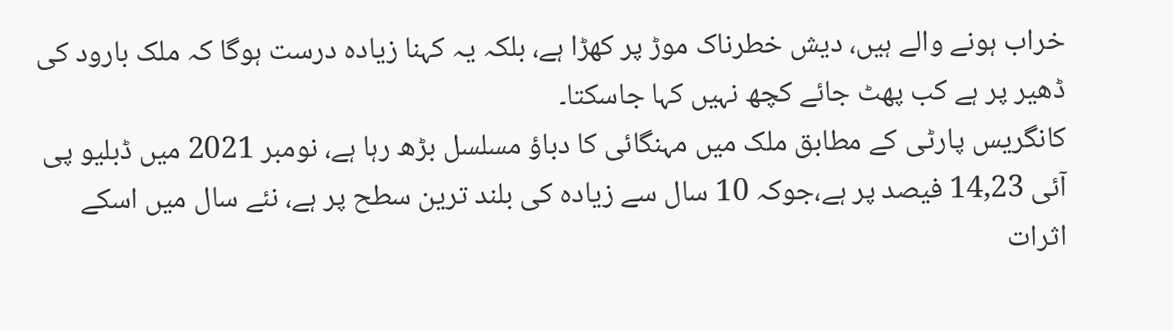خراب ہونے والے ہیں، دیش خطرناک موڑ پر کھڑا ہے، بلکہ یہ کہنا زیادہ درست ہوگا کہ ملک بارود کی ڈھیر پر ہے کب پھٹ جائے کچھ نہیں کہا جاسکتا۔
کانگریس پارٹی کے مطابق ملک میں مہنگائی کا دباؤ مسلسل بڑھ رہا ہے، نومبر 2021 میں ڈبلیو پی آئی 14,23 فیصد پر ہے،جوکہ 10 سال سے زیادہ کی بلند ترین سطح پر ہے، نئے سال میں اسکے اثرات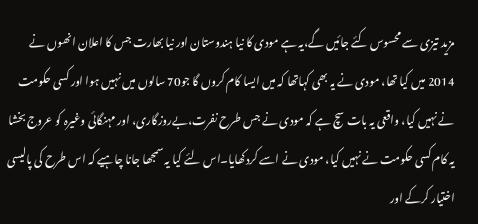مزید تیزی سے محسوس کئے جائیں گے،یہ ہے مودی کا نیا ہندوستان اور نیا بھارت جس کا اعلان انھوں نے 2014 میں کیا تھا، مودی نے یہ بھی کہاتھا کہ میں ایسا کام کروں گا جو70 سالوں میں نہیں ہوا اور کسی حکومت نے نہیں کیا، واقعی یہ بات سچ ہے کہ مودی نے جس طرح نفرت،بےروزگاری، اور مہنگائی وغیرہ کو عروج بخشا یہ کام کسی حکومت نے نہیں کیا، مودی نے اسے کردکھایا۔اس لئے کیا یہ سمجھا جانا چاہیے کہ اس طرح کی پالیسی اختیار کرکے اور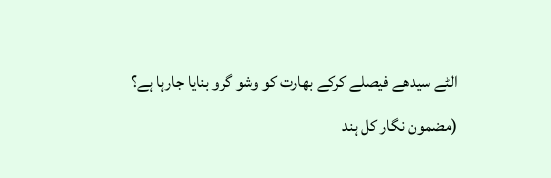الٹے سیدھے فیصلے کرکے بھارت کو وشو گرو بنایا جارہا ہے؟
(مضمون نگار کل ہند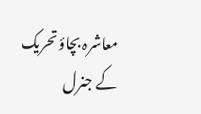معاشرہ بچاؤ تحریک کے جنرل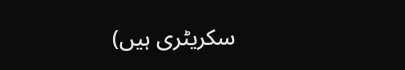سکریٹری ہیں)